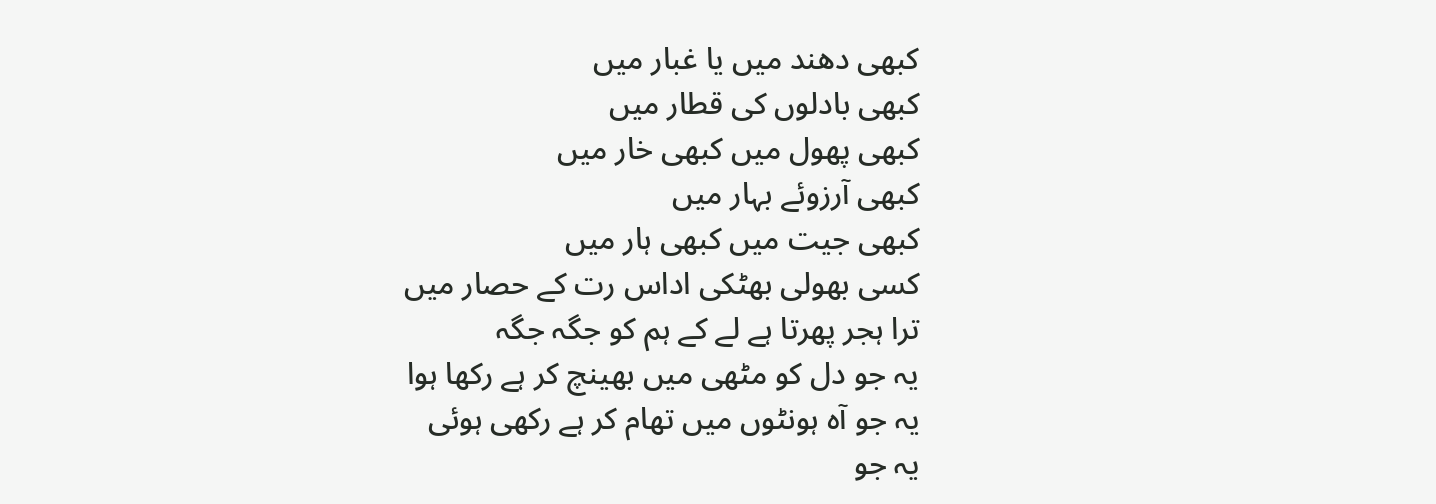کبھی دھند میں یا غبار میں
کبھی بادلوں کی قطار میں
کبھی پھول میں کبھی خار میں
کبھی آرزوئے بہار میں
کبھی جیت میں کبھی ہار میں
کسی بھولی بھٹکی اداس رت کے حصار میں
ترا ہجر پھرتا ہے لے کے ہم کو جگہ جگہ
یہ جو دل کو مٹھی میں بھینچ کر ہے رکھا ہوا
یہ جو آہ ہونٹوں میں تھام کر ہے رکھی ہوئی
یہ جو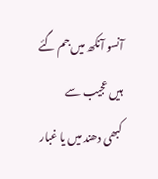آنسو آنکھ میں جم گئے ہیں عجیب سے
کبھی دھند میں یا غبار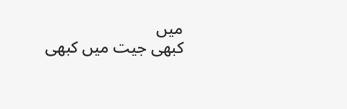میں
کبھی جیت میں کبھی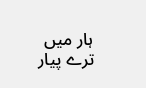ہار میں
ترے پیار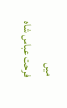میں
فرحت عباس شاہ